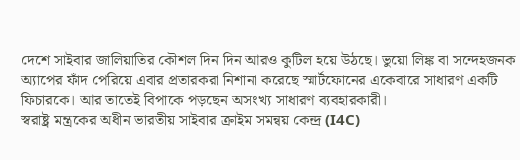দেশে সাইবার জালিয়াতির কৌশল দিন দিন আরও কুটিল হয়ে উঠছে। ভুয়ো লিঙ্ক বা সন্দেহজনক অ্যাপের ফাঁদ পেরিয়ে এবার প্রতারকরা নিশানা করেছে স্মার্টফোনের একেবারে সাধারণ একটি ফিচারকে। আর তাতেই বিপাকে পড়ছেন অসংখ্য সাধারণ ব্যবহারকারী।
স্বরাষ্ট্র মন্ত্রকের অধীন ভারতীয় সাইবার ক্রাইম সমন্বয় কেন্দ্র (I4C)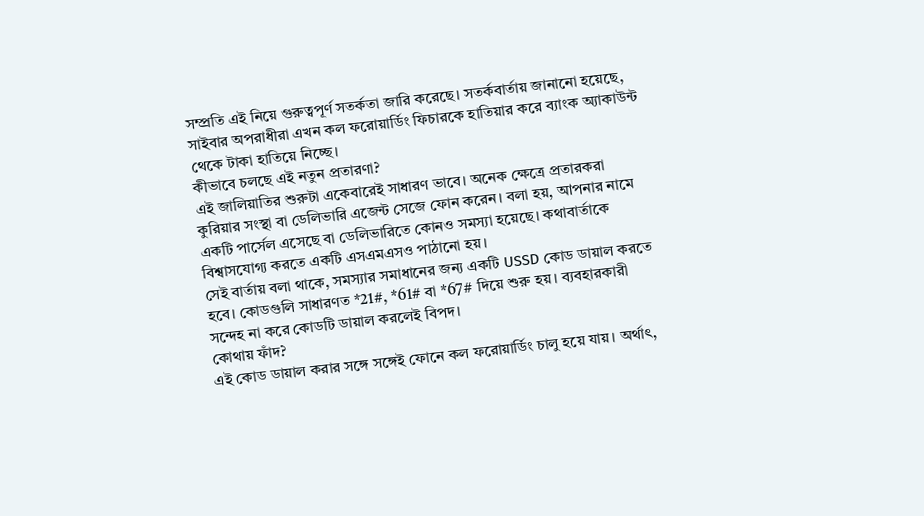সম্প্রতি এই নিয়ে গুরুত্বপূর্ণ সতর্কতা জারি করেছে। সতর্কবার্তায় জানানো হয়েছে, সাইবার অপরাধীরা এখন কল ফরোয়ার্ডিং ফিচারকে হাতিয়ার করে ব্যাংক অ্যাকাউন্ট থেকে টাকা হাতিয়ে নিচ্ছে।
কীভাবে চলছে এই নতুন প্রতারণা?
এই জালিয়াতির শুরুটা একেবারেই সাধারণ ভাবে। অনেক ক্ষেত্রে প্রতারকরা কুরিয়ার সংস্থা বা ডেলিভারি এজেন্ট সেজে ফোন করেন। বলা হয়, আপনার নামে একটি পার্সেল এসেছে বা ডেলিভারিতে কোনও সমস্যা হয়েছে। কথাবার্তাকে বিশ্বাসযোগ্য করতে একটি এসএমএসও পাঠানো হয়।
সেই বার্তায় বলা থাকে, সমস্যার সমাধানের জন্য একটি USSD কোড ডায়াল করতে হবে। কোডগুলি সাধারণত *21#, *61# বা *67# দিয়ে শুরু হয়। ব্যবহারকারী সন্দেহ না করে কোডটি ডায়াল করলেই বিপদ।
কোথায় ফাঁদ?
এই কোড ডায়াল করার সঙ্গে সঙ্গেই ফোনে কল ফরোয়ার্ডিং চালু হয়ে যায়। অর্থাৎ,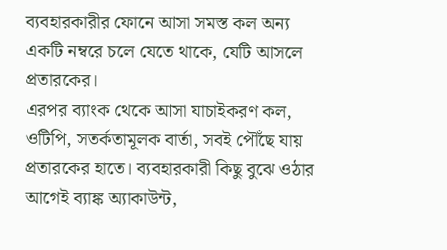ব্যবহারকারীর ফোনে আসা সমস্ত কল অন্য একটি নম্বরে চলে যেতে থাকে, যেটি আসলে প্রতারকের।
এরপর ব্যাংক থেকে আসা যাচাইকরণ কল, ওটিপি, সতর্কতামূলক বার্তা, সবই পৌঁছে যায় প্রতারকের হাতে। ব্যবহারকারী কিছু বুঝে ওঠার আগেই ব্যাঙ্ক অ্যাকাউন্ট,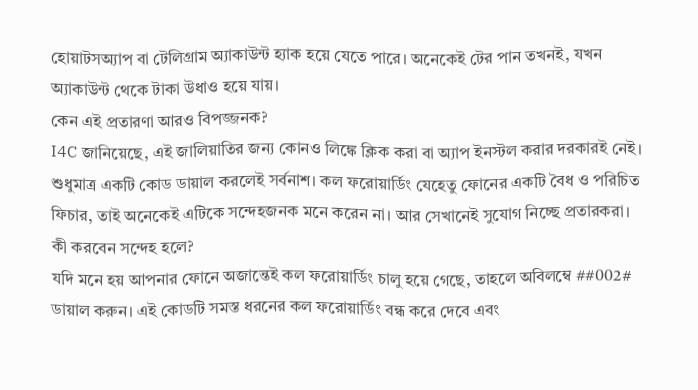হোয়াটসঅ্যাপ বা টেলিগ্রাম অ্যাকাউন্ট হ্যাক হয়ে যেতে পারে। অনেকেই টের পান তখনই, যখন অ্যাকাউন্ট থেকে টাকা উধাও হয়ে যায়।
কেন এই প্রতারণা আরও বিপজ্জনক?
I4C জানিয়েছে, এই জালিয়াতির জন্য কোনও লিঙ্কে ক্লিক করা বা অ্যাপ ইনস্টল করার দরকারই নেই। শুধুমাত্র একটি কোড ডায়াল করলেই সর্বনাশ। কল ফরোয়ার্ডিং যেহেতু ফোনের একটি বৈধ ও পরিচিত ফিচার, তাই অনেকেই এটিকে সন্দেহজনক মনে করেন না। আর সেখানেই সুযোগ নিচ্ছে প্রতারকরা।
কী করবেন সন্দেহ হলে?
যদি মনে হয় আপনার ফোনে অজান্তেই কল ফরোয়ার্ডিং চালু হয়ে গেছে, তাহলে অবিলম্বে ##002# ডায়াল করুন। এই কোডটি সমস্ত ধরনের কল ফরোয়ার্ডিং বন্ধ করে দেবে এবং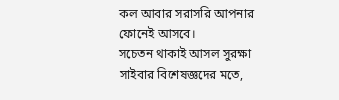কল আবার সরাসরি আপনার ফোনেই আসবে।
সচেতন থাকাই আসল সুরক্ষা
সাইবার বিশেষজ্ঞদের মতে,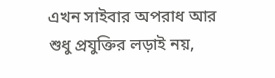এখন সাইবার অপরাধ আর শুধু প্রযুক্তির লড়াই নয়,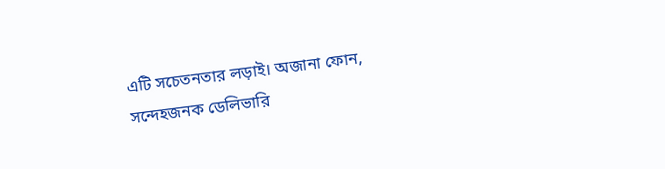এটি সচেতনতার লড়াই। অজানা ফোন, সন্দেহজনক ডেলিভারি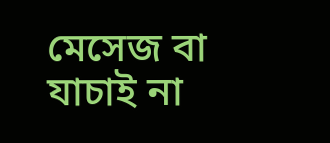মেসেজ বা যাচাই না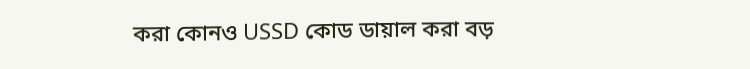করা কোনও USSD কোড ডায়াল করা বড়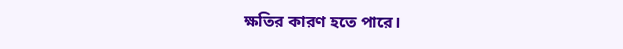ক্ষতির কারণ হতে পারে।